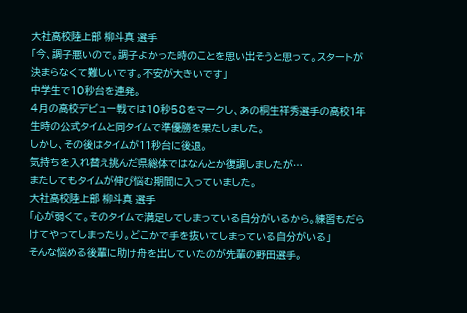大社高校陸上部 柳斗真 選手
「今、調子悪いので。調子よかった時のことを思い出そうと思って。スタートが決まらなくて難しいです。不安が大きいです」
中学生で10秒台を連発。
4月の高校デビュー戦では10秒58をマークし、あの桐生祥秀選手の高校1年生時の公式タイムと同タイムで準優勝を果たしました。
しかし、その後はタイムが11秒台に後退。
気持ちを入れ替え挑んだ県総体ではなんとか復調しましたが…
またしてもタイムが伸び悩む期間に入っていました。
大社高校陸上部 柳斗真 選手
「心が弱くて。そのタイムで満足してしまっている自分がいるから。練習もだらけてやってしまったり。どこかで手を抜いてしまっている自分がいる」
そんな悩める後輩に助け舟を出していたのが先輩の野田選手。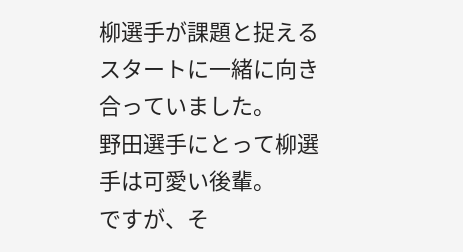柳選手が課題と捉えるスタートに一緒に向き合っていました。
野田選手にとって柳選手は可愛い後輩。
ですが、そ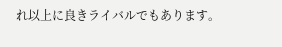れ以上に良きライバルでもあります。